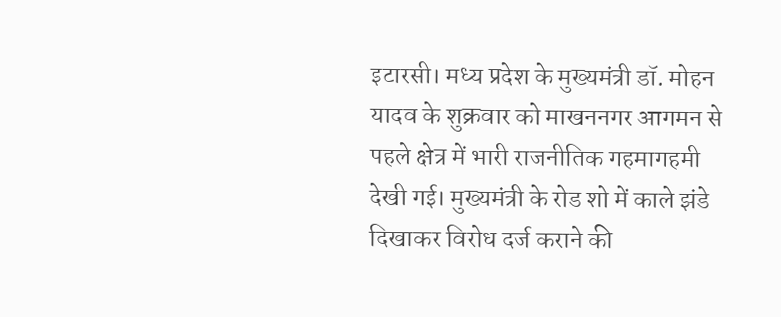इटारसी। मध्य प्रदेश के मुख्यमंत्री डॉ. मोहन यादव के शुक्रवार को माखननगर आगमन से पहले क्षेत्र में भारी राजनीतिक गहमागहमी देखी गई। मुख्यमंत्री के रोड शो में काले झंडे दिखाकर विरोध दर्ज कराने की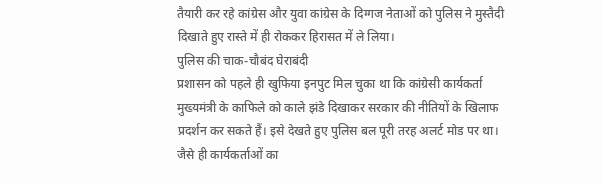तैयारी कर रहे कांग्रेस और युवा कांग्रेस के दिग्गज नेताओं को पुलिस ने मुस्तैदी दिखाते हुए रास्ते में ही रोककर हिरासत में ले लिया।
पुलिस की चाक-चौबंद घेराबंदी
प्रशासन को पहले ही खुफिया इनपुट मिल चुका था कि कांग्रेसी कार्यकर्ता मुख्यमंत्री के काफिले को काले झंडे दिखाकर सरकार की नीतियों के खिलाफ प्रदर्शन कर सकते हैं। इसे देखते हुए पुलिस बल पूरी तरह अलर्ट मोड पर था। जैसे ही कार्यकर्ताओं का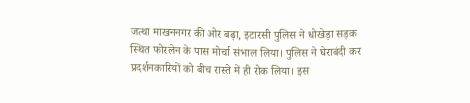जत्था माखननगर की ओर बढ़ा, इटारसी पुलिस ने धोखेड़ा सड़क स्थित फोरलेन के पास मोर्चा संभाल लिया। पुलिस ने घेराबंदी कर प्रदर्शनकारियों को बीच रास्ते में ही रोक लिया। इस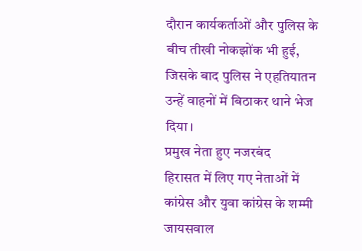दौरान कार्यकर्ताओं और पुलिस के बीच तीखी नोकझोंक भी हुई, जिसके बाद पुलिस ने एहतियातन उन्हें वाहनों में बिठाकर थाने भेज दिया।
प्रमुख नेता हुए नजरबंद
हिरासत में लिए गए नेताओं में कांग्रेस और युवा कांग्रेस के शम्मी जायसवाल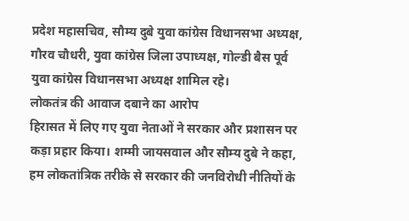प्रदेश महासचिव, सौम्य दुबे युवा कांग्रेस विधानसभा अध्यक्ष, गौरव चौधरी, युवा कांग्रेस जिला उपाध्यक्ष, गोल्डी बैस पूर्व युवा कांग्रेस विधानसभा अध्यक्ष शामिल रहे।
लोकतंत्र की आवाज दबाने का आरोप
हिरासत में लिए गए युवा नेताओं ने सरकार और प्रशासन पर कड़ा प्रहार किया। शम्मी जायसवाल और सौम्य दुबे ने कहा, हम लोकतांत्रिक तरीके से सरकार की जनविरोधी नीतियों के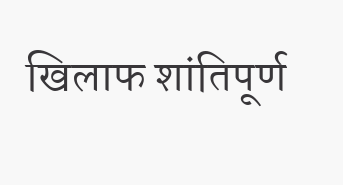खिलाफ शांतिपूर्ण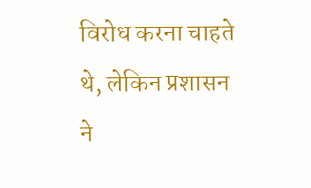विरोध करना चाहते थे, लेकिन प्रशासन ने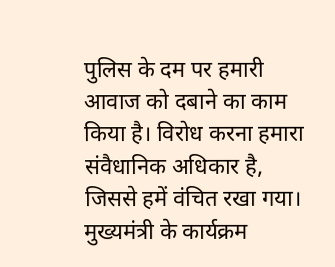पुलिस के दम पर हमारी आवाज को दबाने का काम किया है। विरोध करना हमारा संवैधानिक अधिकार है, जिससे हमें वंचित रखा गया। मुख्यमंत्री के कार्यक्रम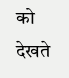को देखते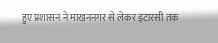हुए प्रशासन ने माखननगर से लेकर इटारसी तक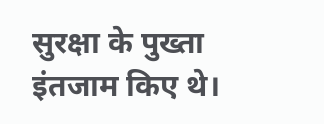सुरक्षा के पुख्ता इंतजाम किए थे।